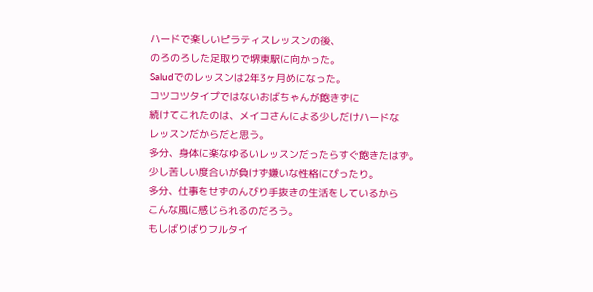ハードで楽しいピラティスレッスンの後、
のろのろした足取りで堺東駅に向かった。
Saludでのレッスンは2年3ヶ月めになった。
コツコツタイプではないおばちゃんが飽きずに
続けてこれたのは、メイコさんによる少しだけハードな
レッスンだからだと思う。
多分、身体に楽なゆるいレッスンだったらすぐ飽きたはず。
少し苦しい度合いが負けず嫌いな性格にぴったり。
多分、仕事をせずのんびり手抜きの生活をしているから
こんな風に感じられるのだろう。
もしばりばりフルタイ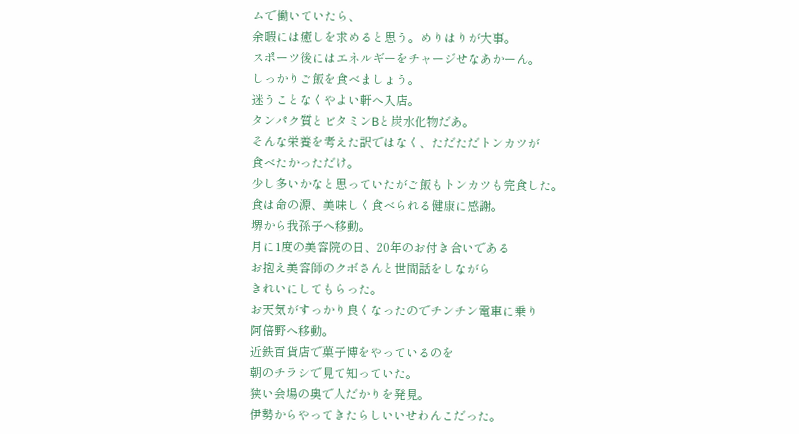ムで働いていたら、
余暇には癒しを求めると思う。めりはりが大事。
スポーツ後にはエネルギーをチャージせなあかーん。
しっかりご飯を食べましょう。
迷うことなくやよい軒へ入店。
タンパク質とビタミンBと炭水化物だあ。
そんな栄養を考えた訳ではなく、ただただトンカツが
食べたかっただけ。
少し多いかなと思っていたがご飯もトンカツも完食した。
食は命の源、美味しく食べられる健康に感謝。
堺から我孫子へ移動。
月に1度の美容院の日、20年のお付き合いである
お抱え美容師のクボさんと世間話をしながら
きれいにしてもらった。
お天気がすっかり良くなったのでチンチン電車に乗り
阿倍野へ移動。
近鉄百貨店で菓子博をやっているのを
朝のチラシで見て知っていた。
狭い会場の奥で人だかりを発見。
伊勢からやってきたらしいいせわんこだった。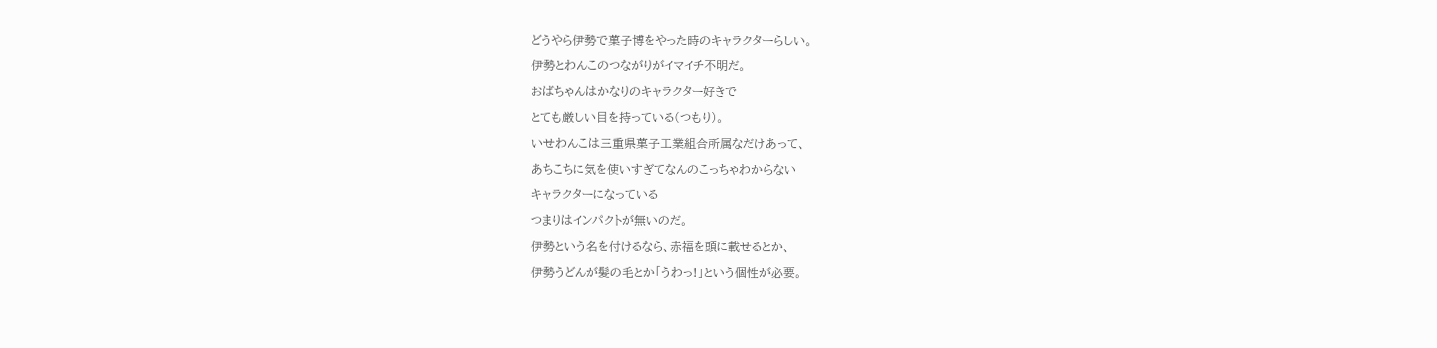どうやら伊勢で菓子博をやった時のキャラクターらしい。
伊勢とわんこのつながりがイマイチ不明だ。
おばちゃんはかなりのキャラクター好きで
とても厳しい目を持っている(つもり)。
いせわんこは三重県菓子工業組合所属なだけあって、
あちこちに気を使いすぎてなんのこっちゃわからない
キャラクターになっている
つまりはインパクトが無いのだ。
伊勢という名を付けるなら、赤福を頭に載せるとか、
伊勢うどんが髪の毛とか「うわっ!」という個性が必要。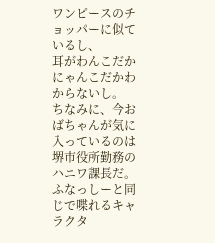ワンピースのチョッパーに似ているし、
耳がわんこだかにゃんこだかわからないし。
ちなみに、今おばちゃんが気に入っているのは
堺市役所勤務のハニワ課長だ。
ふなっしーと同じで喋れるキャラクタ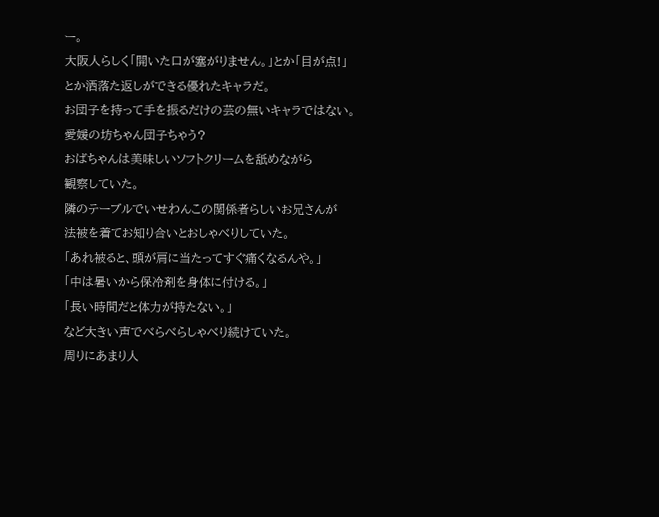ー。
大阪人らしく「開いた口が塞がりません。」とか「目が点!」
とか洒落た返しができる優れたキャラだ。
お団子を持って手を振るだけの芸の無いキャラではない。
愛媛の坊ちゃん団子ちゃう?
おばちゃんは美味しいソフトクリームを舐めながら
観察していた。
隣のテーブルでいせわんこの関係者らしいお兄さんが
法被を着てお知り合いとおしゃべりしていた。
「あれ被ると、頭が肩に当たってすぐ痛くなるんや。」
「中は暑いから保冷剤を身体に付ける。」
「長い時間だと体力が持たない。」
など大きい声でべらべらしゃべり続けていた。
周りにあまり人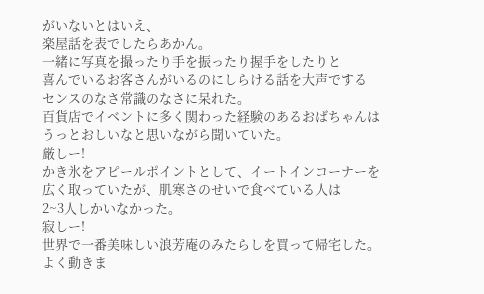がいないとはいえ、
楽屋話を表でしたらあかん。
一緒に写真を撮ったり手を振ったり握手をしたりと
喜んでいるお客さんがいるのにしらける話を大声でする
センスのなさ常識のなさに呆れた。
百貨店でイベントに多く関わった経験のあるおばちゃんは
うっとおしいなと思いながら聞いていた。
厳しー!
かき氷をアピールポイントとして、イートインコーナーを
広く取っていたが、肌寒さのせいで食べている人は
2~3人しかいなかった。
寂しー!
世界で一番美味しい浪芳庵のみたらしを買って帰宅した。
よく動きま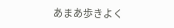あまあ歩きよく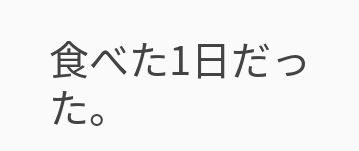食べた1日だった。